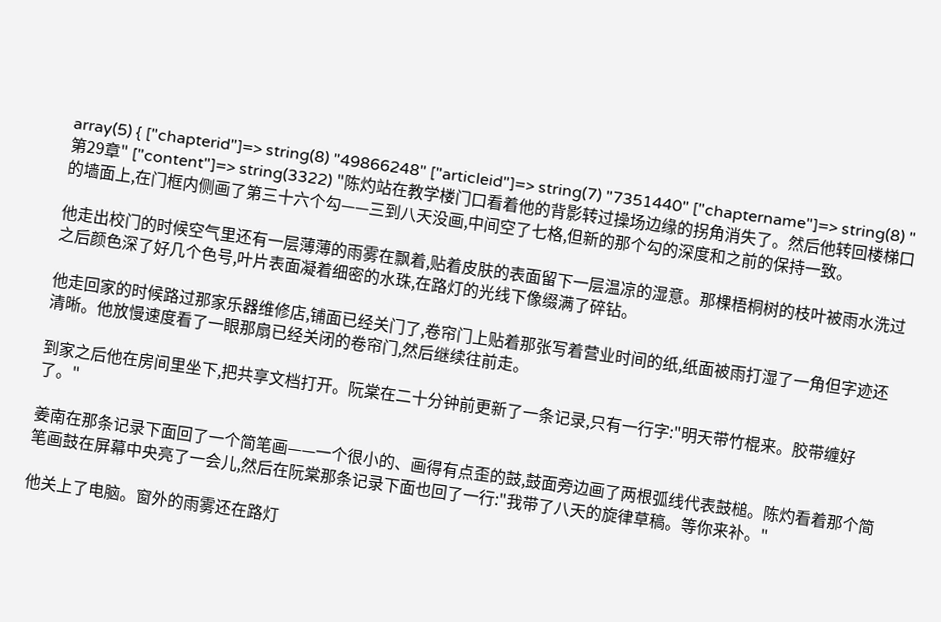array(5) { ["chapterid"]=> string(8) "49866248" ["articleid"]=> string(7) "7351440" ["chaptername"]=> string(8) "第29章" ["content"]=> string(3322) "陈灼站在教学楼门口看着他的背影转过操场边缘的拐角消失了。然后他转回楼梯口的墙面上,在门框内侧画了第三十六个勾——三到八天没画,中间空了七格,但新的那个勾的深度和之前的保持一致。

他走出校门的时候空气里还有一层薄薄的雨雾在飘着,贴着皮肤的表面留下一层温凉的湿意。那棵梧桐树的枝叶被雨水洗过之后颜色深了好几个色号,叶片表面凝着细密的水珠,在路灯的光线下像缀满了碎钻。

他走回家的时候路过那家乐器维修店,铺面已经关门了,卷帘门上贴着那张写着营业时间的纸,纸面被雨打湿了一角但字迹还清晰。他放慢速度看了一眼那扇已经关闭的卷帘门,然后继续往前走。

到家之后他在房间里坐下,把共享文档打开。阮棠在二十分钟前更新了一条记录,只有一行字:"明天带竹棍来。胶带缠好了。"

姜南在那条记录下面回了一个简笔画——一个很小的、画得有点歪的鼓,鼓面旁边画了两根弧线代表鼓槌。陈灼看着那个简笔画鼓在屏幕中央亮了一会儿,然后在阮棠那条记录下面也回了一行:"我带了八天的旋律草稿。等你来补。"

他关上了电脑。窗外的雨雾还在路灯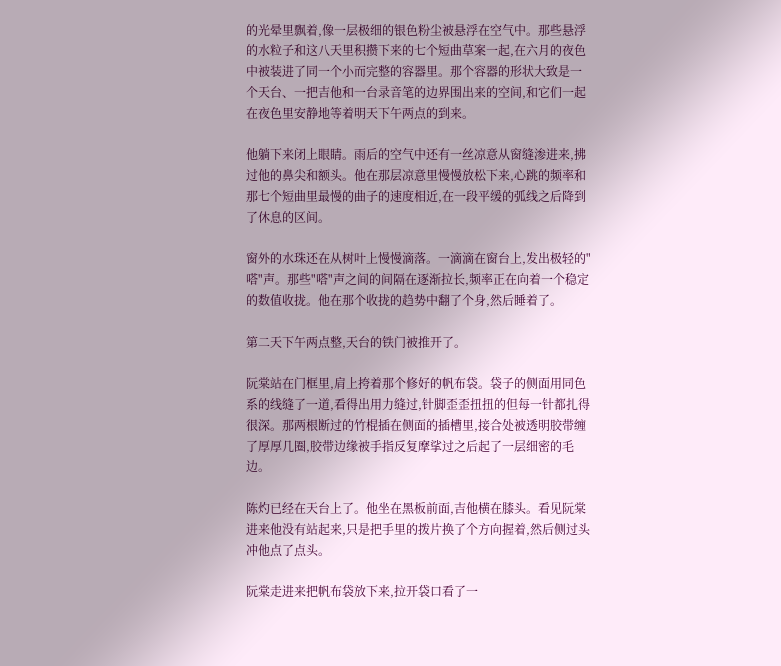的光晕里飘着,像一层极细的银色粉尘被悬浮在空气中。那些悬浮的水粒子和这八天里积攒下来的七个短曲草案一起,在六月的夜色中被装进了同一个小而完整的容器里。那个容器的形状大致是一个天台、一把吉他和一台录音笔的边界围出来的空间,和它们一起在夜色里安静地等着明天下午两点的到来。

他躺下来闭上眼睛。雨后的空气中还有一丝凉意从窗缝渗进来,拂过他的鼻尖和额头。他在那层凉意里慢慢放松下来,心跳的频率和那七个短曲里最慢的曲子的速度相近,在一段平缓的弧线之后降到了休息的区间。

窗外的水珠还在从树叶上慢慢滴落。一滴滴在窗台上,发出极轻的"嗒"声。那些"嗒"声之间的间隔在逐渐拉长,频率正在向着一个稳定的数值收拢。他在那个收拢的趋势中翻了个身,然后睡着了。

第二天下午两点整,天台的铁门被推开了。

阮棠站在门框里,肩上挎着那个修好的帆布袋。袋子的侧面用同色系的线缝了一道,看得出用力缝过,针脚歪歪扭扭的但每一针都扎得很深。那两根断过的竹棍插在侧面的插槽里,接合处被透明胶带缠了厚厚几圈,胶带边缘被手指反复摩挲过之后起了一层细密的毛边。

陈灼已经在天台上了。他坐在黑板前面,吉他横在膝头。看见阮棠进来他没有站起来,只是把手里的拨片换了个方向握着,然后侧过头冲他点了点头。

阮棠走进来把帆布袋放下来,拉开袋口看了一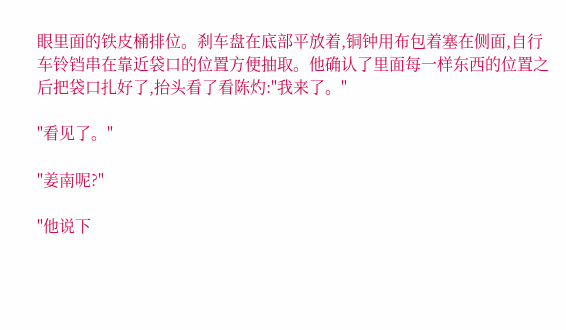眼里面的铁皮桶排位。刹车盘在底部平放着,铜钟用布包着塞在侧面,自行车铃铛串在靠近袋口的位置方便抽取。他确认了里面每一样东西的位置之后把袋口扎好了,抬头看了看陈灼:"我来了。"

"看见了。"

"姜南呢?"

"他说下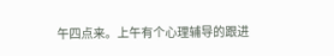午四点来。上午有个心理辅导的跟进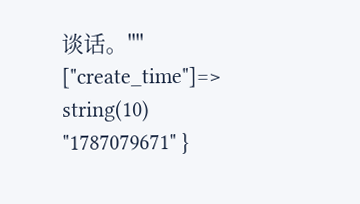谈话。"" ["create_time"]=> string(10) "1787079671" }